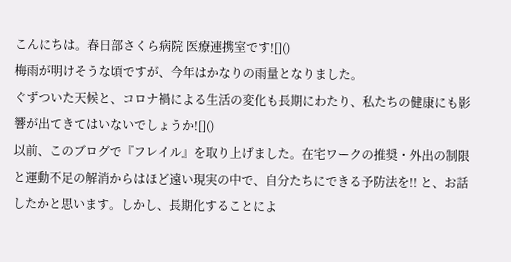こんにちは。春日部さくら病院 医療連携室です![]()
梅雨が明けそうな頃ですが、今年はかなりの雨量となりました。
ぐずついた天候と、コロナ禍による生活の変化も長期にわたり、私たちの健康にも影響が出てきてはいないでしょうか![]()
以前、このブログで『フレイル』を取り上げました。在宅ワークの推奨・外出の制限と運動不足の解消からはほど遠い現実の中で、自分たちにできる予防法を!! と、お話したかと思います。しかし、長期化することによ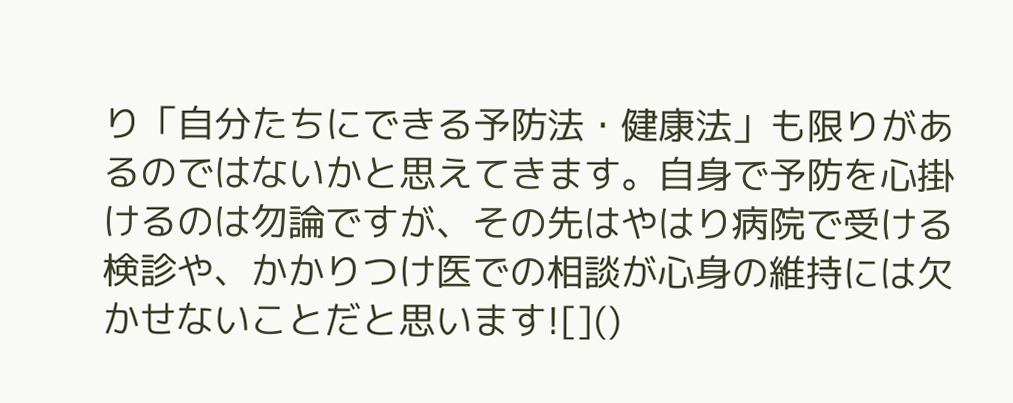り「自分たちにできる予防法・健康法」も限りがあるのではないかと思えてきます。自身で予防を心掛けるのは勿論ですが、その先はやはり病院で受ける検診や、かかりつけ医での相談が心身の維持には欠かせないことだと思います![]()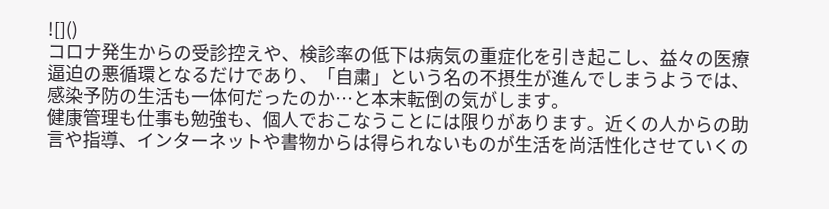![]()
コロナ発生からの受診控えや、検診率の低下は病気の重症化を引き起こし、益々の医療逼迫の悪循環となるだけであり、「自粛」という名の不摂生が進んでしまうようでは、感染予防の生活も一体何だったのか…と本末転倒の気がします。
健康管理も仕事も勉強も、個人でおこなうことには限りがあります。近くの人からの助言や指導、インターネットや書物からは得られないものが生活を尚活性化させていくの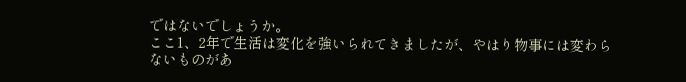ではないでしょうか。
ここ1、2年で生活は変化を強いられてきましたが、やはり物事には変わらないものがあ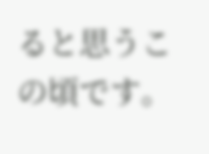ると思うこの頃です。